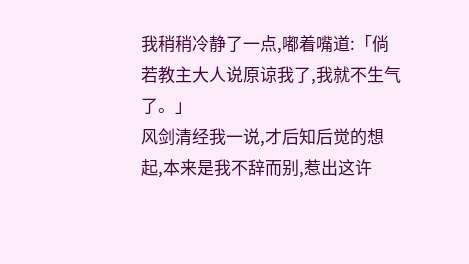我稍稍冷静了一点,嘟着嘴道:「倘若教主大人说原谅我了,我就不生气了。」
风剑清经我一说,才后知后觉的想起,本来是我不辞而别,惹出这许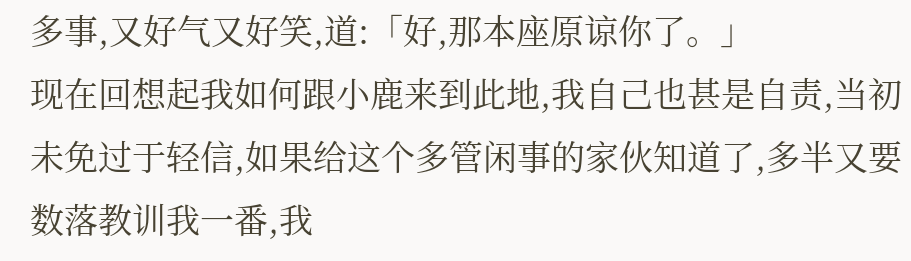多事,又好气又好笑,道:「好,那本座原谅你了。」
现在回想起我如何跟小鹿来到此地,我自己也甚是自责,当初未免过于轻信,如果给这个多管闲事的家伙知道了,多半又要数落教训我一番,我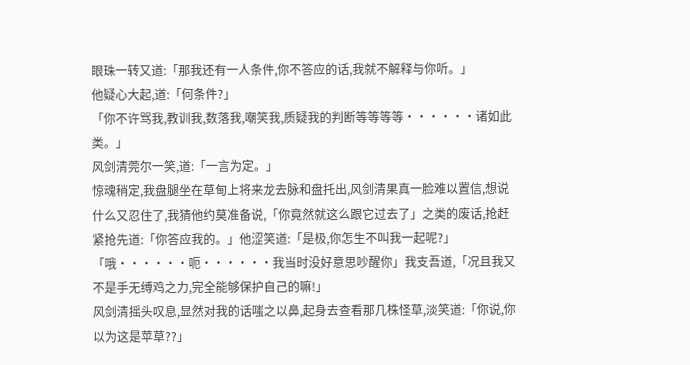眼珠一转又道:「那我还有一人条件,你不答应的话,我就不解释与你听。」
他疑心大起,道:「何条件?」
「你不许骂我,教训我,数落我,嘲笑我,质疑我的判断等等等等······诸如此类。」
风剑清莞尔一笑,道:「一言为定。」
惊魂稍定,我盘腿坐在草甸上将来龙去脉和盘托出,风剑清果真一脸难以置信,想说什么又忍住了,我猜他约莫准备说,「你竟然就这么跟它过去了」之类的废话,抢赶紧抢先道:「你答应我的。」他涩笑道:「是极,你怎生不叫我一起呢?」
「哦······呃······我当时没好意思吵醒你」我支吾道,「况且我又不是手无缚鸡之力,完全能够保护自己的嘛!」
风剑清摇头叹息,显然对我的话嗤之以鼻,起身去查看那几株怪草,淡笑道:「你说,你以为这是苹草??」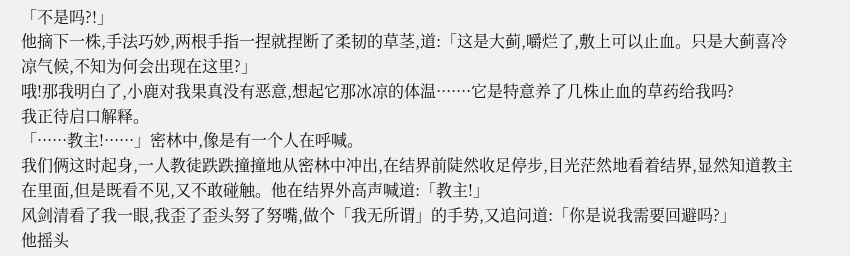「不是吗?!」
他摘下一株,手法巧妙,两根手指一捏就捏断了柔韧的草茎,道:「这是大蓟,嚼烂了,敷上可以止血。只是大蓟喜冷凉气候,不知为何会出现在这里?」
哦!那我明白了,小鹿对我果真没有恶意,想起它那冰凉的体温·······它是特意养了几株止血的草药给我吗?
我正待启口解释。
「······教主!······」密林中,像是有一个人在呼喊。
我们俩这时起身,一人教徒跌跌撞撞地从密林中冲出,在结界前陡然收足停步,目光茫然地看着结界,显然知道教主在里面,但是既看不见,又不敢碰触。他在结界外高声喊道:「教主!」
风剑清看了我一眼,我歪了歪头努了努嘴,做个「我无所谓」的手势,又追问道:「你是说我需要回避吗?」
他摇头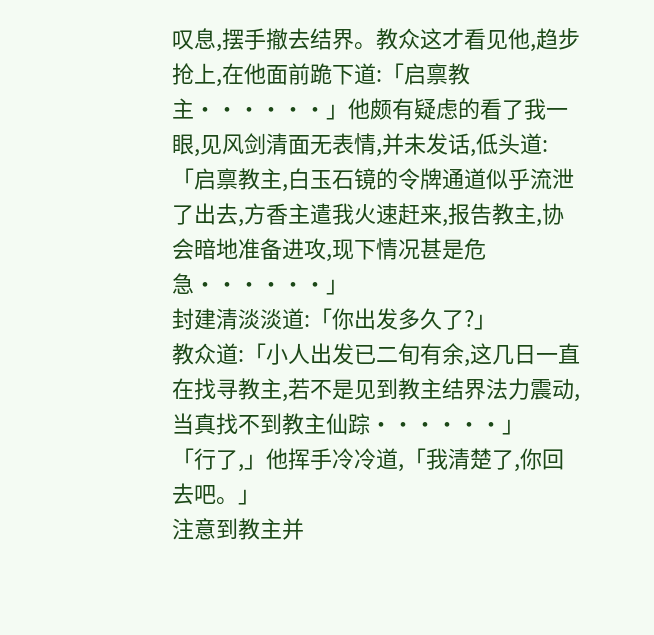叹息,摆手撤去结界。教众这才看见他,趋步抢上,在他面前跪下道:「启禀教主······」他颇有疑虑的看了我一眼,见风剑清面无表情,并未发话,低头道:「启禀教主,白玉石镜的令牌通道似乎流泄了出去,方香主遣我火速赶来,报告教主,协会暗地准备进攻,现下情况甚是危急······」
封建清淡淡道:「你出发多久了?」
教众道:「小人出发已二旬有余,这几日一直在找寻教主,若不是见到教主结界法力震动,当真找不到教主仙踪······」
「行了,」他挥手冷冷道,「我清楚了,你回去吧。」
注意到教主并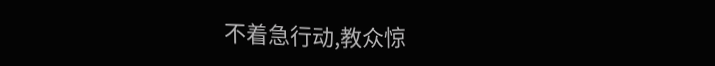不着急行动,教众惊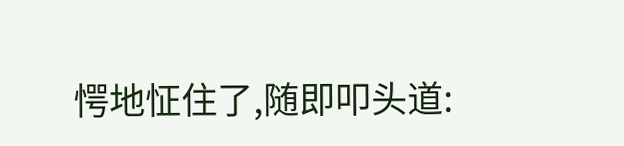愕地怔住了,随即叩头道: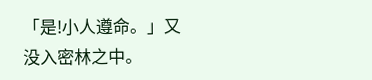「是!小人遵命。」又没入密林之中。